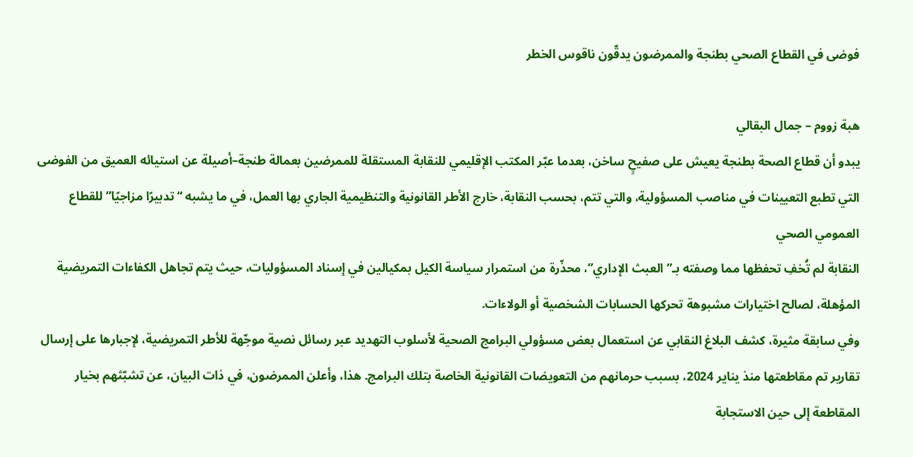فوضى في القطاع الصحي بطنجة والممرضون يدقّون ناقوس الخطر

هبة زووم – جمال البقالي
يبدو أن قطاع الصحة بطنجة يعيش على صفيحٍ ساخن، بعدما عبّر المكتب الإقليمي للنقابة المستقلة للممرضين بعمالة طنجة–أصيلة عن استيائه العميق من الفوضى التي تطبع التعيينات في مناصب المسؤولية، والتي تتم، بحسب النقابة، خارج الأطر القانونية والتنظيمية الجاري بها العمل، في ما يشبه “تدبيرًا مزاجيًا” للقطاع العمومي الصحي
النقابة لم تُخفِ تحفظها مما وصفته بـ”العبث الإداري”، محذّرة من استمرار سياسة الكيل بمكيالين في إسناد المسؤوليات، حيث يتم تجاهل الكفاءات التمريضية المؤهلة، لصالح اختيارات مشبوهة تحركها الحسابات الشخصية أو الولاءات.
وفي سابقة مثيرة، كشف البلاغ النقابي عن استعمال بعض مسؤولي البرامج الصحية لأسلوب التهديد عبر رسائل نصية موجّهة للأطر التمريضية، لإجبارها على إرسال تقارير تم مقاطعتها منذ يناير 2024، بسبب حرمانهم من التعويضات القانونية الخاصة بتلك البرامج. هذا، وأعلن الممرضون، في ذات البيان، عن تشبّثهم بخيار المقاطعة إلى حين الاستجابة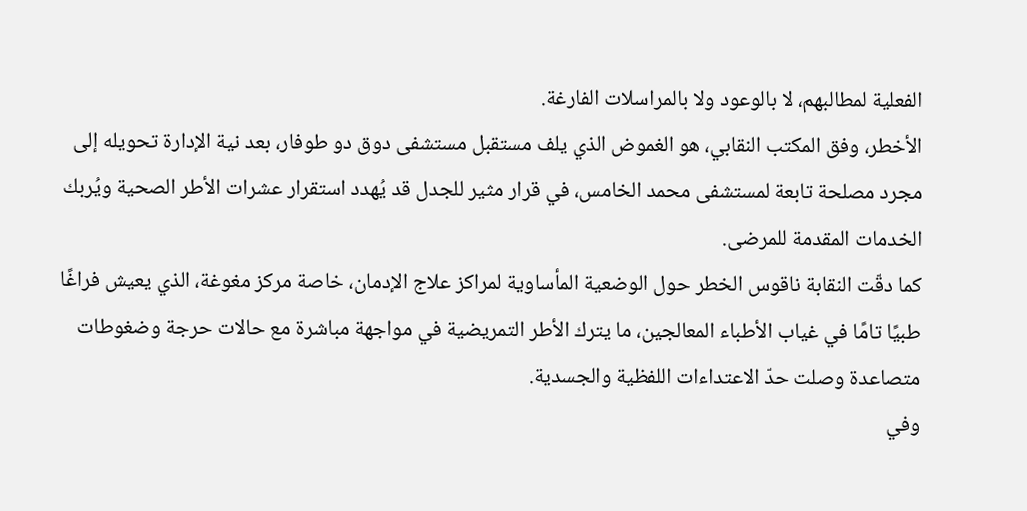الفعلية لمطالبهم، لا بالوعود ولا بالمراسلات الفارغة.
الأخطر، وفق المكتب النقابي، هو الغموض الذي يلف مستقبل مستشفى دوق دو طوفار، بعد نية الإدارة تحويله إلى مجرد مصلحة تابعة لمستشفى محمد الخامس، في قرار مثير للجدل قد يُهدد استقرار عشرات الأطر الصحية ويُربك الخدمات المقدمة للمرضى.
كما دقّت النقابة ناقوس الخطر حول الوضعية المأساوية لمراكز علاج الإدمان، خاصة مركز مغوغة، الذي يعيش فراغًا طبيًا تامًا في غياب الأطباء المعالجين، ما يترك الأطر التمريضية في مواجهة مباشرة مع حالات حرجة وضغوطات متصاعدة وصلت حدّ الاعتداءات اللفظية والجسدية.
وفي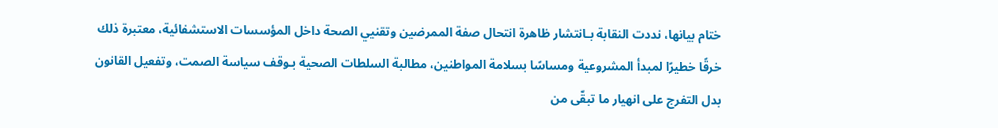ختام بيانها، نددت النقابة بـانتشار ظاهرة انتحال صفة الممرضين وتقنيي الصحة داخل المؤسسات الاستشفائية، معتبرة ذلك خرقًا خطيرًا لمبدأ المشروعية ومساسًا بسلامة المواطنين، مطالبة السلطات الصحية بـوقف سياسة الصمت، وتفعيل القانون بدل التفرج على انهيار ما تبقّى من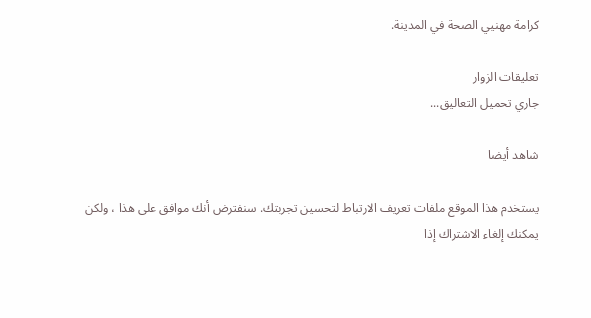كرامة مهنيي الصحة في المدينة.

تعليقات الزوار
جاري تحميل التعاليق...

شاهد أيضا

يستخدم هذا الموقع ملفات تعريف الارتباط لتحسين تجربتك. سنفترض أنك موافق على هذا ، ولكن يمكنك إلغاء الاشتراك إذا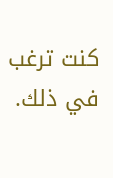كنت ترغب في ذلك.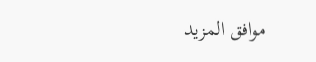موافق المزيد